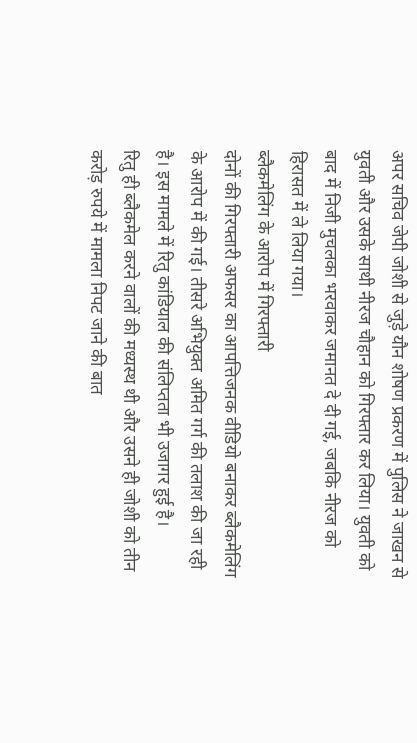अपर सचिव जेपी जोशी से जुड़े यौन शोषण प्रकरण में पुलिस ने जाखन से युवती और उसके साथी नीरज चौहान को गिरफ्तार कर लिया। युवती को बाद में निजी मुचलका भरवाकर जमानत दे दी गई, जबकि नीरज को हिरासत में ले लिया गया।
ब्लैकमेलिंग के आरोप में गिरफ्तारी
दोनों की गिरफ्तारी अफसर का आपत्तिजनक वीडियो बनाकर ब्लैकमेलिंग के आरोप में की गई। तीसरे अभियुक्त अमित गर्ग की तलाश की जा रही है। इस मामले में रितु कांडियाल की संलिप्तता भी उजागर हुई है।
रितु ही ब्लैकमेल करने वालों की मध्यस्थ थी और उसने ही जोशी को तीन करोड़ रुपये में मामला निपट जाने की बात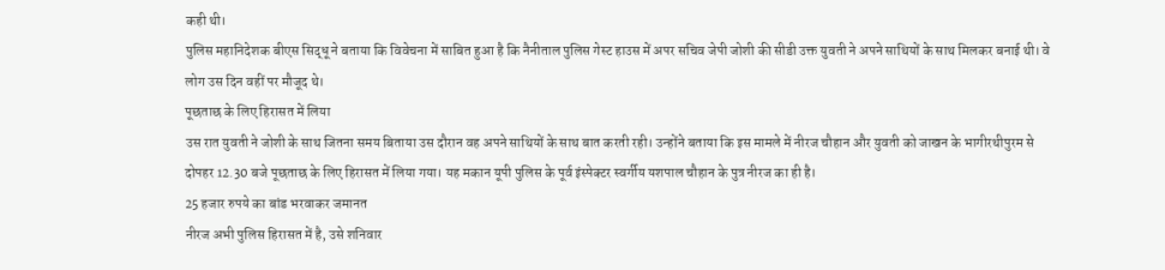कही थी।
पुलिस महानिदेशक बीएस सिद्धू ने बताया कि विवेचना में साबित हुआ है कि नैनीताल पुलिस गेस्ट हाउस में अपर सचिव जेपी जोशी की सीडी उक्त युवती ने अपने साथियों के साथ मिलकर बनाई थी। वे लोग उस दिन वहीं पर मौजूद थे।
पूछताछ के लिए हिरासत में लिया
उस रात युवती ने जोशी के साथ जितना समय बिताया उस दौरान वह अपने साथियों के साथ बात करती रही। उन्होंने बताया कि इस मामले में नीरज चौहान और युवती को जाखन के भागीरथीपुरम से दोपहर 12.30 बजे पूछताछ के लिए हिरासत में लिया गया। यह मकान यूपी पुलिस के पूर्व इंस्पेक्टर स्वर्गीय यशपाल चौहान के पुत्र नीरज का ही है।
25 हजार रुपये का बांड भरवाकर जमानत
नीरज अभी पुलिस हिरासत में है, उसे शनिवार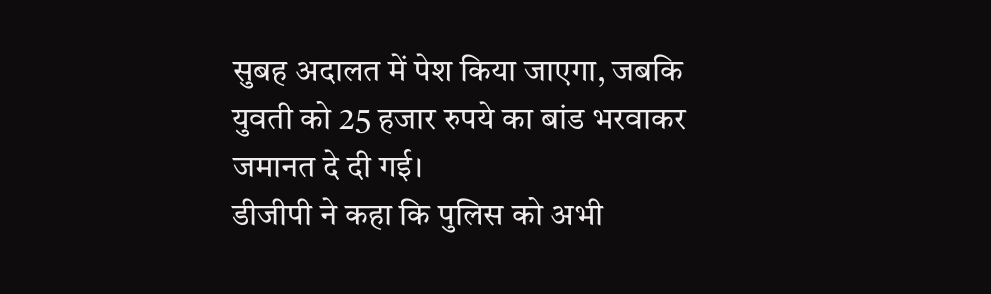सुबह अदालत में पेश किया जाएगा, जबकि युवती को 25 हजार रुपये का बांड भरवाकर जमानत दे दी गई।
डीजीपी ने कहा कि पुलिस को अभी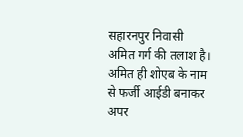सहारनपुर निवासी अमित गर्ग की तलाश है। अमित ही शोएब के नाम से फर्जी आईडी बनाकर अपर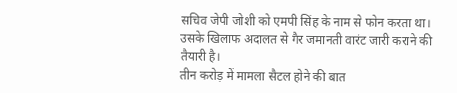सचिव जेपी जोशी को एमपी सिंह के नाम से फोन करता था। उसके खिलाफ अदालत से गैर जमानती वारंट जारी कराने की तैयारी है।
तीन करोड़ में मामला सैटल होने की बात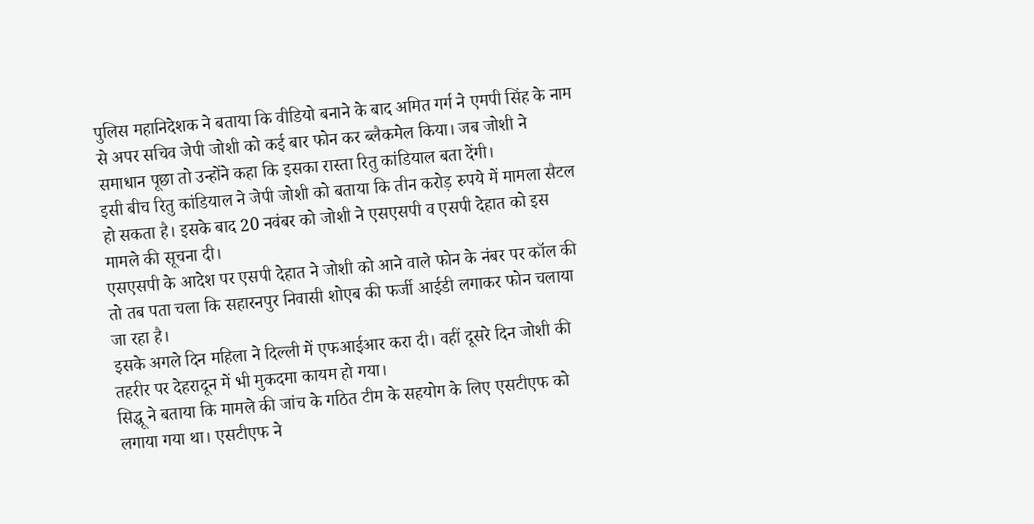पुलिस महानिदेशक ने बताया कि वीडियो बनाने के बाद अमित गर्ग ने एमपी सिंह के नाम से अपर सचिव जेपी जोशी को कई बार फोन कर ब्लैकमेल किया। जब जोशी ने समाधान पूछा तो उन्होंने कहा कि इसका रास्ता रितु कांडियाल बता देंगी।
इसी बीच रितु कांडियाल ने जेपी जोशी को बताया कि तीन करोड़ रुपये में मामला सैटल हो सकता है। इसके बाद 20 नवंबर को जोशी ने एसएसपी व एसपी देहात को इस मामले की सूचना दी।
एसएसपी के आदेश पर एसपी देहात ने जोशी को आने वाले फोन के नंबर पर कॉल की तो तब पता चला कि सहारनपुर निवासी शोएब की फर्जी आईडी लगाकर फोन चलाया जा रहा है।
इसके अगले दिन महिला ने दिल्ली में एफआईआर करा दी। वहीं दूसरे दिन जोशी की तहरीर पर देहरादून में भी मुकदमा कायम हो गया।
सिद्धू ने बताया कि मामले की जांच के गठित टीम के सहयोग के लिए एसटीएफ को लगाया गया था। एसटीएफ ने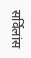सर्विलांस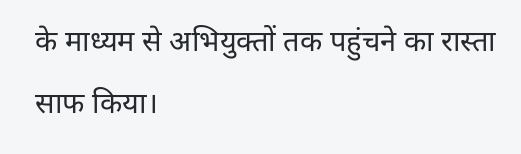के माध्यम से अभियुक्तों तक पहुंचने का रास्ता साफ किया।